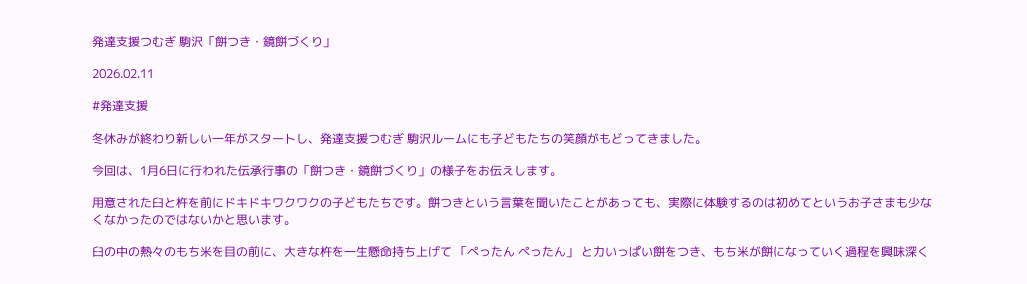発達支援つむぎ 駒沢「餅つき・鏡餅づくり」

2026.02.11

#発達支援

冬休みが終わり新しい一年がスタートし、発達支援つむぎ 駒沢ルームにも子どもたちの笑顔がもどってきました。

今回は、1月6日に行われた伝承行事の「餅つき・鏡餅づくり」の様子をお伝えします。

用意された臼と杵を前にドキドキワクワクの子どもたちです。餅つきという言葉を聞いたことがあっても、実際に体験するのは初めてというお子さまも少なくなかったのではないかと思います。

臼の中の熱々のもち米を目の前に、大きな杵を一生懸命持ち上げて 「ぺったん ぺったん」 と力いっぱい餅をつき、もち米が餅になっていく過程を興味深く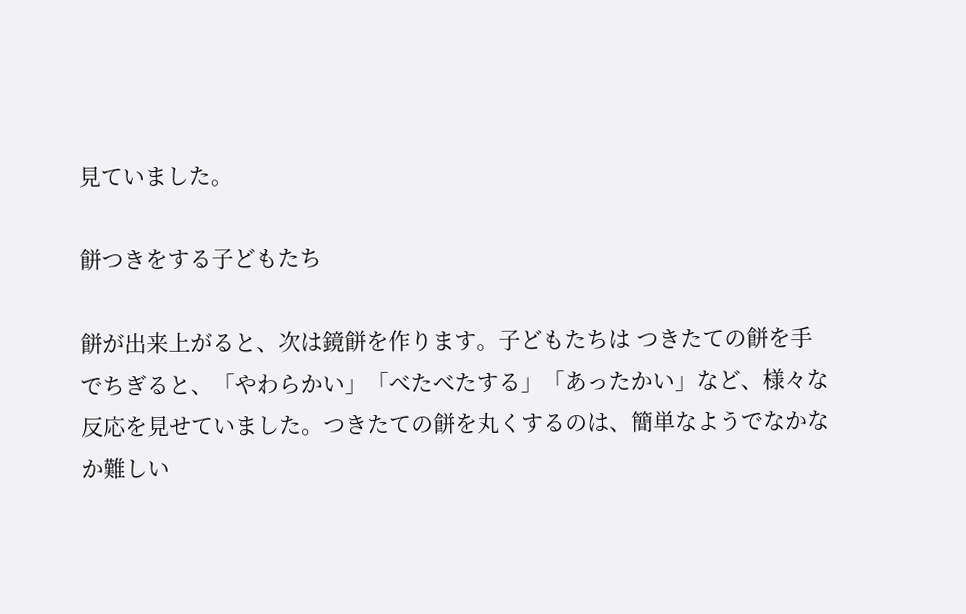見ていました。

餅つきをする子どもたち

餅が出来上がると、次は鏡餅を作ります。子どもたちは つきたての餅を手でちぎると、「やわらかい」「べたべたする」「あったかい」など、様々な反応を見せていました。つきたての餅を丸くするのは、簡単なようでなかなか難しい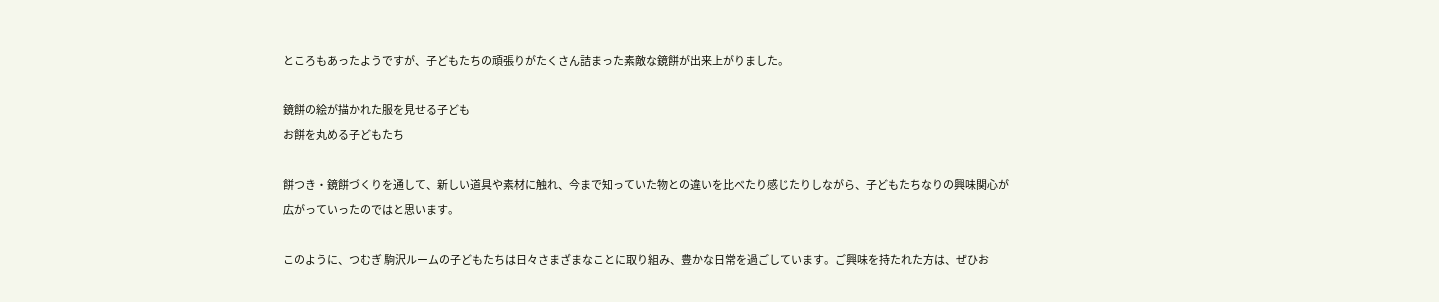ところもあったようですが、子どもたちの頑張りがたくさん詰まった素敵な鏡餅が出来上がりました。

鏡餅の絵が描かれた服を見せる子ども
お餅を丸める子どもたち

餅つき・鏡餅づくりを通して、新しい道具や素材に触れ、今まで知っていた物との違いを比べたり感じたりしながら、子どもたちなりの興味関心が広がっていったのではと思います。

このように、つむぎ 駒沢ルームの子どもたちは日々さまざまなことに取り組み、豊かな日常を過ごしています。ご興味を持たれた方は、ぜひお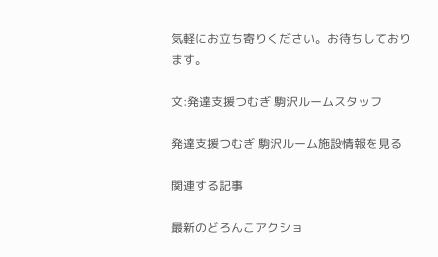気軽にお立ち寄りください。お待ちしております。

文:発達支援つむぎ 駒沢ルームスタッフ

発達支援つむぎ 駒沢ルーム施設情報を見る

関連する記事

最新のどろんこアクショ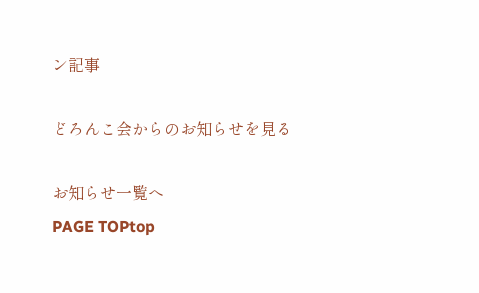ン記事

どろんこ会からのお知らせを見る

お知らせ一覧へ
PAGE TOPtop